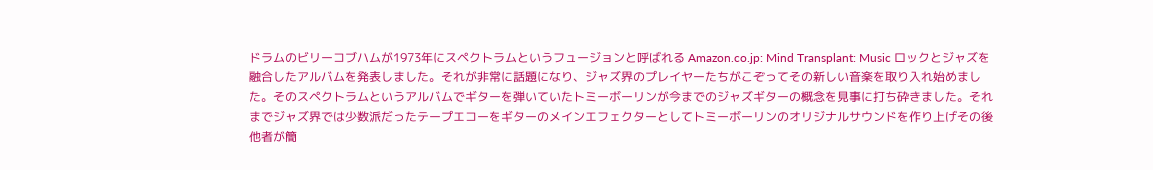ドラムのビリーコブハムが1973年にスペクトラムというフュージョンと呼ばれる Amazon.co.jp: Mind Transplant: Music ロックとジャズを融合したアルバムを発表しました。それが非常に話題になり、ジャズ界のプレイヤーたちがこぞってその新しい音楽を取り入れ始めました。そのスペクトラムというアルバムでギターを弾いていたトミーボーリンが今までのジャズギターの概念を見事に打ち砕きました。それまでジャズ界では少数派だったテープエコーをギターのメインエフェクターとしてトミーボーリンのオリジナルサウンドを作り上げその後他者が簡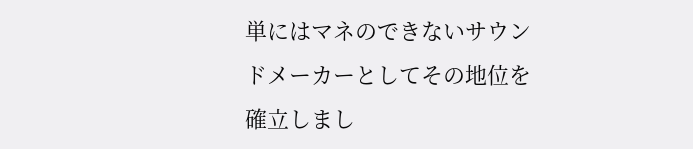単にはマネのできないサウンドメーカーとしてその地位を確立しまし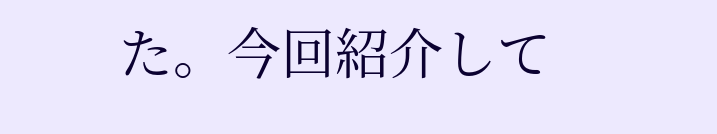た。今回紹介して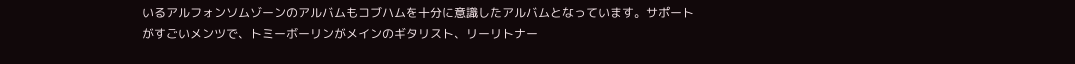いるアルフォンソムゾーンのアルバムもコブハムを十分に意識したアルバムとなっています。サポートがすごいメンツで、トミーボーリンがメインのギタリスト、リーリトナー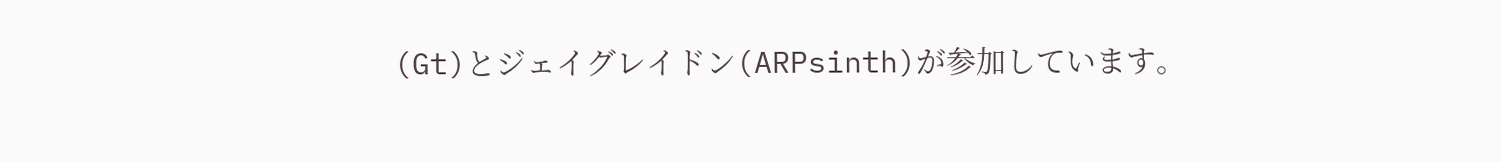(Gt)とジェイグレイドン(ARPsinth)が参加しています。